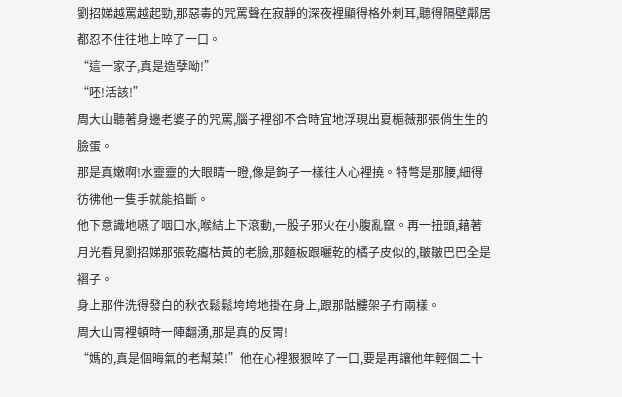劉招娣越罵越起勁,那惡毒的咒罵聲在寂靜的深夜裡顯得格外刺耳,聽得隔壁鄰居都忍不住往地上啐了一口。
“這一家子,真是造孽呦!”
“呸!活該!”
周大山聽著身邊老婆子的咒罵,腦子裡卻不合時宜地浮現出夏梔薇那張俏生生的臉蛋。
那是真嫩啊!水靈靈的大眼睛一瞪,像是鉤子一樣往人心裡撓。特彆是那腰,細得彷彿他一隻手就能掐斷。
他下意識地嚥了咽口水,喉結上下滾動,一股子邪火在小腹亂竄。再一扭頭,藉著月光看見劉招娣那張乾癟枯黃的老臉,那麵板跟曬乾的橘子皮似的,皺皺巴巴全是褶子。
身上那件洗得發白的秋衣鬆鬆垮垮地掛在身上,跟那骷髏架子冇兩樣。
周大山胃裡頓時一陣翻湧,那是真的反胃!
“媽的,真是個晦氣的老幫菜!”他在心裡狠狠啐了一口,要是再讓他年輕個二十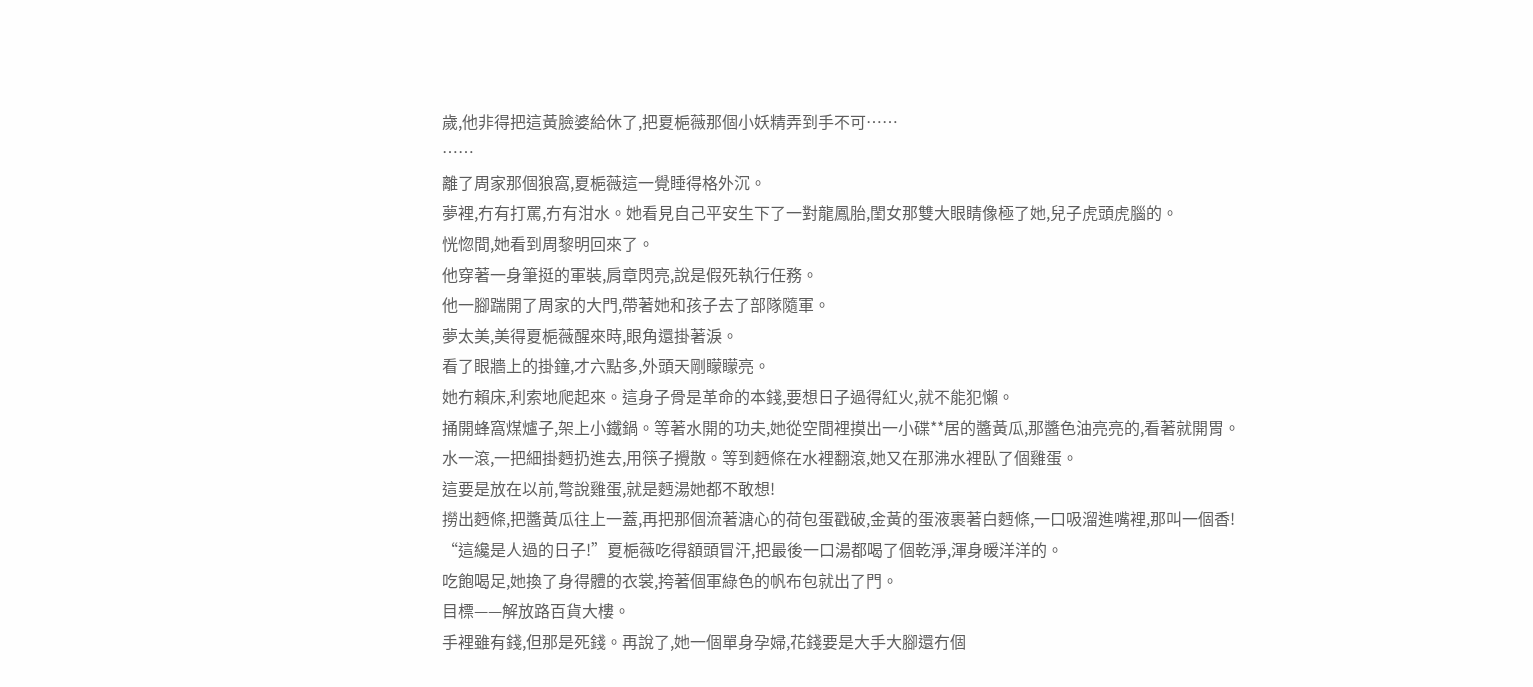歲,他非得把這黃臉婆給休了,把夏梔薇那個小妖精弄到手不可……
……
離了周家那個狼窩,夏梔薇這一覺睡得格外沉。
夢裡,冇有打罵,冇有泔水。她看見自己平安生下了一對龍鳳胎,閨女那雙大眼睛像極了她,兒子虎頭虎腦的。
恍惚間,她看到周黎明回來了。
他穿著一身筆挺的軍裝,肩章閃亮,說是假死執行任務。
他一腳踹開了周家的大門,帶著她和孩子去了部隊隨軍。
夢太美,美得夏梔薇醒來時,眼角還掛著淚。
看了眼牆上的掛鐘,才六點多,外頭天剛矇矇亮。
她冇賴床,利索地爬起來。這身子骨是革命的本錢,要想日子過得紅火,就不能犯懶。
捅開蜂窩煤爐子,架上小鐵鍋。等著水開的功夫,她從空間裡摸出一小碟**居的醬黃瓜,那醬色油亮亮的,看著就開胃。
水一滾,一把細掛麪扔進去,用筷子攪散。等到麪條在水裡翻滾,她又在那沸水裡臥了個雞蛋。
這要是放在以前,彆說雞蛋,就是麪湯她都不敢想!
撈出麪條,把醬黃瓜往上一蓋,再把那個流著溏心的荷包蛋戳破,金黃的蛋液裹著白麪條,一口吸溜進嘴裡,那叫一個香!
“這纔是人過的日子!”夏梔薇吃得額頭冒汗,把最後一口湯都喝了個乾淨,渾身暖洋洋的。
吃飽喝足,她換了身得體的衣裳,挎著個軍綠色的帆布包就出了門。
目標——解放路百貨大樓。
手裡雖有錢,但那是死錢。再說了,她一個單身孕婦,花錢要是大手大腳還冇個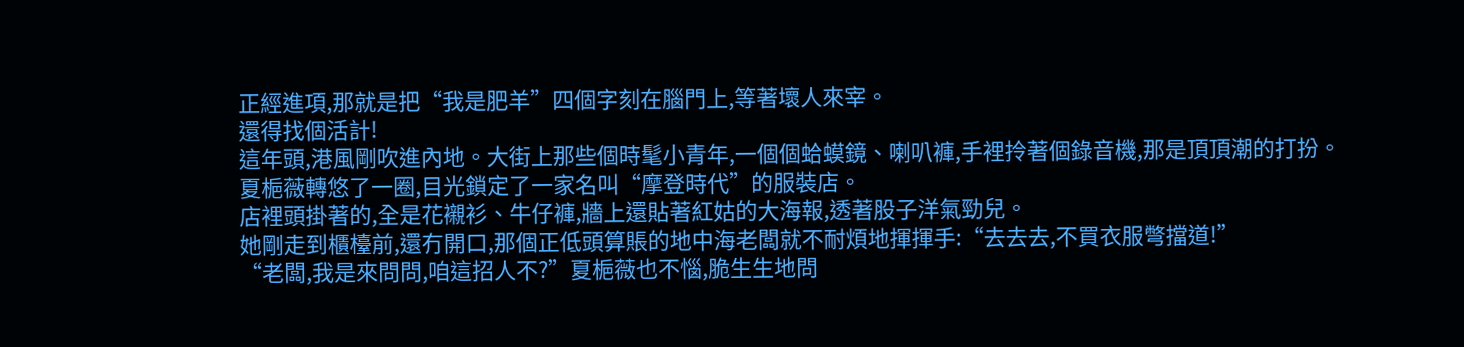正經進項,那就是把“我是肥羊”四個字刻在腦門上,等著壞人來宰。
還得找個活計!
這年頭,港風剛吹進內地。大街上那些個時髦小青年,一個個蛤蟆鏡、喇叭褲,手裡拎著個錄音機,那是頂頂潮的打扮。
夏梔薇轉悠了一圈,目光鎖定了一家名叫“摩登時代”的服裝店。
店裡頭掛著的,全是花襯衫、牛仔褲,牆上還貼著紅姑的大海報,透著股子洋氣勁兒。
她剛走到櫃檯前,還冇開口,那個正低頭算賬的地中海老闆就不耐煩地揮揮手:“去去去,不買衣服彆擋道!”
“老闆,我是來問問,咱這招人不?”夏梔薇也不惱,脆生生地問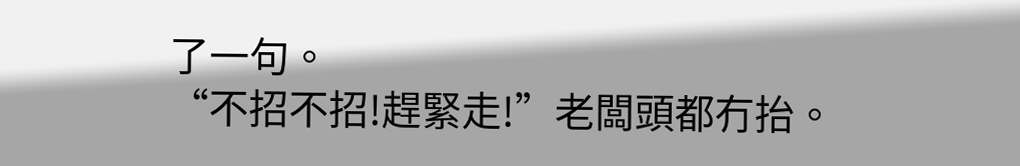了一句。
“不招不招!趕緊走!”老闆頭都冇抬。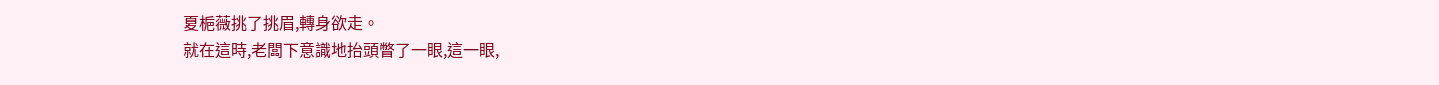夏梔薇挑了挑眉,轉身欲走。
就在這時,老闆下意識地抬頭瞥了一眼,這一眼,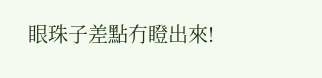眼珠子差點冇瞪出來!